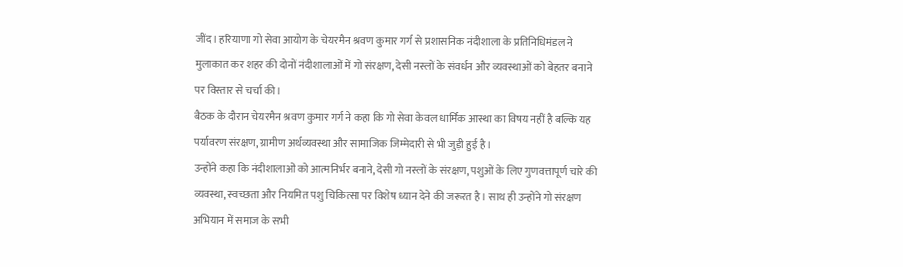जींद। हरियाणा गो सेवा आयोग के चेयरमैन श्रवण कुमार गर्ग से प्रशासनिक नंदीशाला के प्रतिनिधिमंडल ने मुलाकात कर शहर की दोनों नंदीशालाओं में गो संरक्षण, देसी नस्लों के संवर्धन और व्यवस्थाओं को बेहतर बनाने पर विस्तार से चर्चा की।
बैठक के दौरान चेयरमैन श्रवण कुमार गर्ग ने कहा कि गो सेवा केवल धार्मिक आस्था का विषय नहीं है बल्कि यह पर्यावरण संरक्षण, ग्रामीण अर्थव्यवस्था और सामाजिक जिम्मेदारी से भी जुड़ी हुई है।
उन्होंने कहा कि नंदीशालाओं को आत्मनिर्भर बनाने, देसी गो नस्लों के संरक्षण, पशुओं के लिए गुणवत्तापूर्ण चारे की व्यवस्था, स्वच्छता और नियमित पशु चिकित्सा पर विशेष ध्यान देने की जरूरत है। साथ ही उन्होंने गो संरक्षण अभियान में समाज के सभी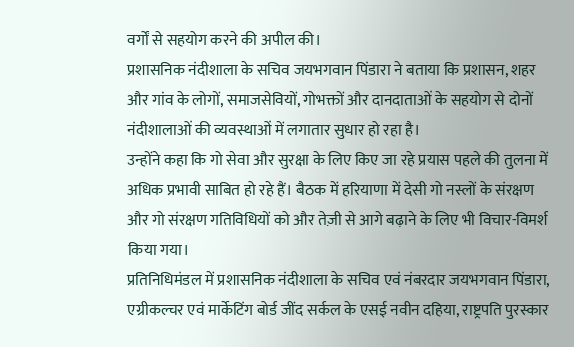वर्गों से सहयोग करने की अपील की।
प्रशासनिक नंदीशाला के सचिव जयभगवान पिंडारा ने बताया कि प्रशासन, शहर और गांव के लोगों, समाजसेवियों, गोभक्तों और दानदाताओं के सहयोग से दोनों नंदीशालाओं की व्यवस्थाओं में लगातार सुधार हो रहा है।
उन्होंने कहा कि गो सेवा और सुरक्षा के लिए किए जा रहे प्रयास पहले की तुलना में अधिक प्रभावी साबित हो रहे हैं। बैठक में हरियाणा में देसी गो नस्लों के संरक्षण और गो संरक्षण गतिविधियों को और तेज़ी से आगे बढ़ाने के लिए भी विचार-विमर्श किया गया।
प्रतिनिधिमंडल में प्रशासनिक नंदीशाला के सचिव एवं नंबरदार जयभगवान पिंडारा, एग्रीकल्चर एवं मार्केटिंग बोर्ड जींद सर्कल के एसई नवीन दहिया, राष्ट्रपति पुरस्कार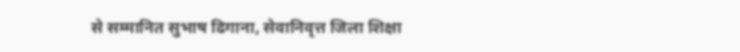से सम्मानित सुभाष ढिगाना, सेवानिवृत्त जिला शिक्षा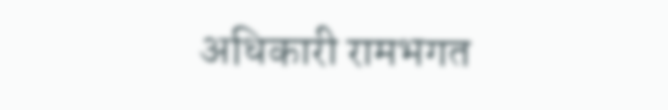अधिकारी रामभगत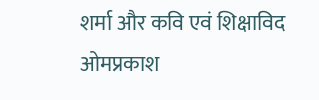शर्मा और कवि एवं शिक्षाविद ओमप्रकाश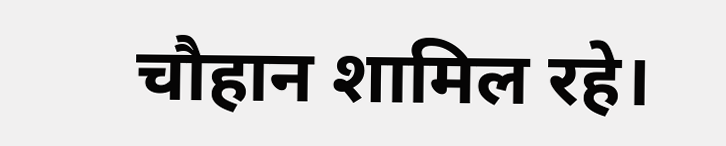चौहान शामिल रहे।